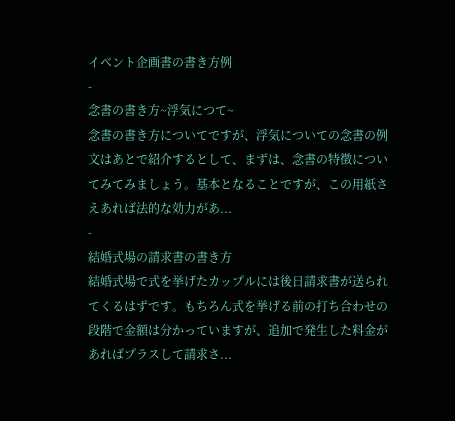イベント企画書の書き方例
-
念書の書き方~浮気につて~
念書の書き方についてですが、浮気についての念書の例文はあとで紹介するとして、まずは、念書の特徴についてみてみましょう。基本となることですが、この用紙さえあれば法的な効力があ...
-
結婚式場の請求書の書き方
結婚式場で式を挙げたカップルには後日請求書が送られてくるはずです。もちろん式を挙げる前の打ち合わせの段階で金額は分かっていますが、追加で発生した料金があればプラスして請求さ...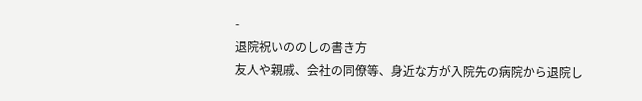-
退院祝いののしの書き方
友人や親戚、会社の同僚等、身近な方が入院先の病院から退院し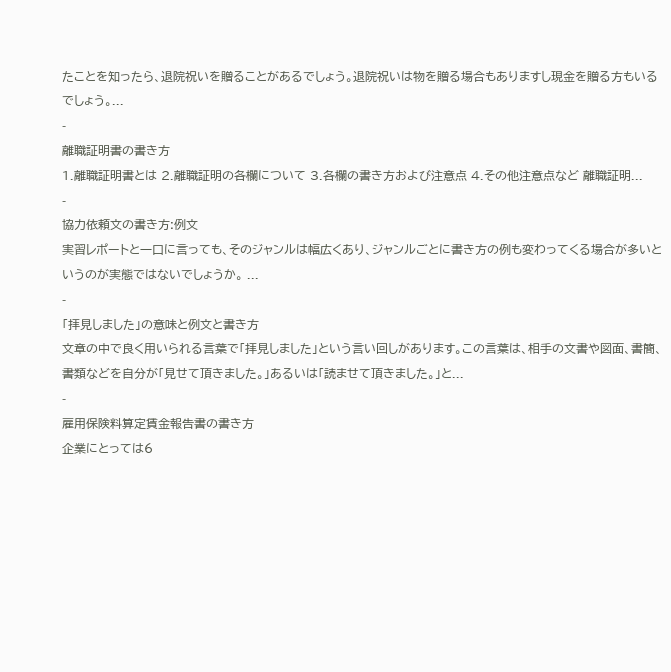たことを知ったら、退院祝いを贈ることがあるでしょう。退院祝いは物を贈る場合もありますし現金を贈る方もいるでしょう。...
-
離職証明書の書き方
1.離職証明書とは 2.離職証明の各欄について 3.各欄の書き方および注意点 4.その他注意点など 離職証明...
-
協力依頼文の書き方:例文
実習レポートと一口に言っても、そのジャンルは幅広くあり、ジャンルごとに書き方の例も変わってくる場合が多いというのが実態ではないでしょうか。 ...
-
「拝見しました」の意味と例文と書き方
文章の中で良く用いられる言葉で「拝見しました」という言い回しがあります。この言葉は、相手の文書や図面、書簡、書類などを自分が「見せて頂きました。」あるいは「読ませて頂きました。」と...
-
雇用保険料算定賃金報告書の書き方
企業にとっては6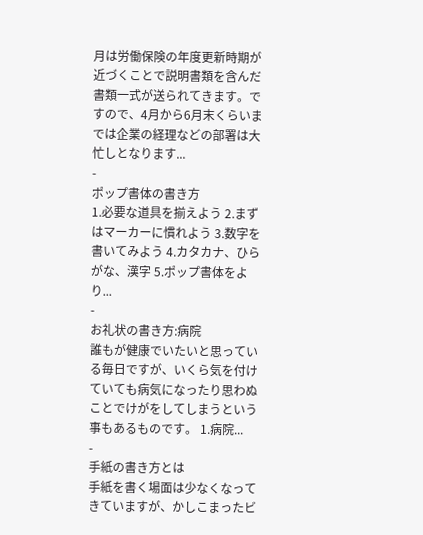月は労働保険の年度更新時期が近づくことで説明書類を含んだ書類一式が送られてきます。ですので、4月から6月末くらいまでは企業の経理などの部署は大忙しとなります...
-
ポップ書体の書き方
1.必要な道具を揃えよう 2.まずはマーカーに慣れよう 3.数字を書いてみよう 4.カタカナ、ひらがな、漢字 5.ポップ書体をより...
-
お礼状の書き方:病院
誰もが健康でいたいと思っている毎日ですが、いくら気を付けていても病気になったり思わぬことでけがをしてしまうという事もあるものです。 1.病院...
-
手紙の書き方とは
手紙を書く場面は少なくなってきていますが、かしこまったビ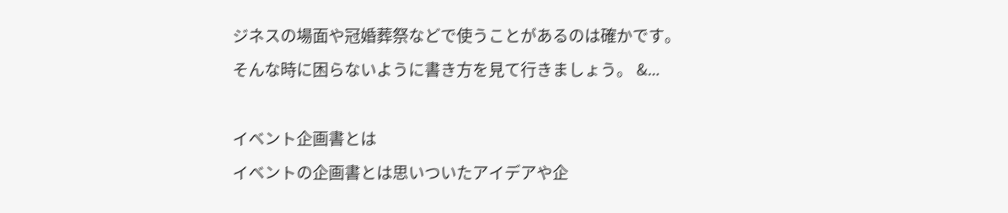ジネスの場面や冠婚葬祭などで使うことがあるのは確かです。そんな時に困らないように書き方を見て行きましょう。 &...

イベント企画書とは
イベントの企画書とは思いついたアイデアや企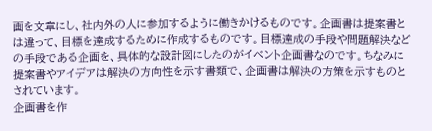画を文章にし、社内外の人に参加するように働きかけるものです。企画書は提案書とは違って、目標を達成するために作成するものです。目標達成の手段や問題解決などの手段である企画を、具体的な設計図にしたのがイベント企画書なのです。ちなみに提案書やアイデアは解決の方向性を示す書類で、企画書は解決の方策を示すものとされています。
企画書を作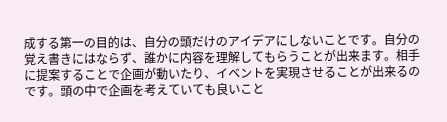成する第一の目的は、自分の頭だけのアイデアにしないことです。自分の覚え書きにはならず、誰かに内容を理解してもらうことが出来ます。相手に提案することで企画が動いたり、イベントを実現させることが出来るのです。頭の中で企画を考えていても良いこと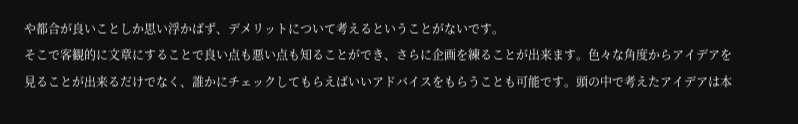や都合が良いことしか思い浮かばず、デメリットについて考えるということがないです。
そこで客観的に文章にすることで良い点も悪い点も知ることができ、さらに企画を練ることが出来ます。色々な角度からアイデアを見ることが出来るだけでなく、誰かにチェックしてもらえばいいアドバイスをもらうことも可能です。頭の中で考えたアイデアは本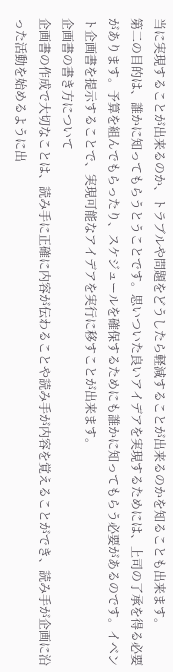当に実現することが出来るのか、トラブルや問題をどうしたら軽減することが出来るのかを知ることも出来ます。
第二の目的は、誰かに知ってもらうとうことです。思いついた良いアイデアを実現するためには、上司の了承を得る必要があります。予算を組んでもらったり、スケジュールを確保するためにも誰かに知ってもらう必要があるのです。イベント企画書を提示することで、実現可能なアイデアを実行に移すことが出来ます。
企画書の書き方について
企画書の作成で大切なことは、読み手に正確に内容が伝わることや読み手が内容を覚えることができ、読み手が企画に沿った活動を始めるように出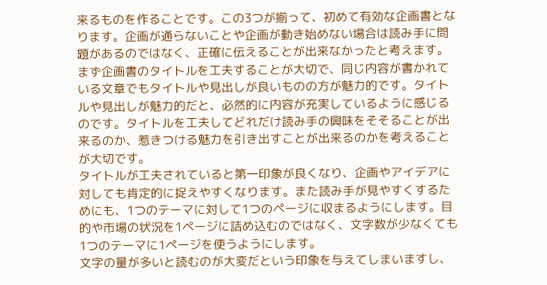来るものを作ることです。この3つが揃って、初めて有効な企画書となります。企画が通らないことや企画が動き始めない場合は読み手に問題があるのではなく、正確に伝えることが出来なかったと考えます。
まず企画書のタイトルを工夫することが大切で、同じ内容が書かれている文章でもタイトルや見出しが良いものの方が魅力的です。タイトルや見出しが魅力的だと、必然的に内容が充実しているように感じるのです。タイトルを工夫してどれだけ読み手の興味をそそることが出来るのか、惹きつける魅力を引き出すことが出来るのかを考えることが大切です。
タイトルが工夫されていると第一印象が良くなり、企画やアイデアに対しても肯定的に捉えやすくなります。また読み手が見やすくするためにも、1つのテーマに対して1つのページに収まるようにします。目的や市場の状況を1ページに詰め込むのではなく、文字数が少なくても1つのテーマに1ページを使うようにします。
文字の量が多いと読むのが大変だという印象を与えてしまいますし、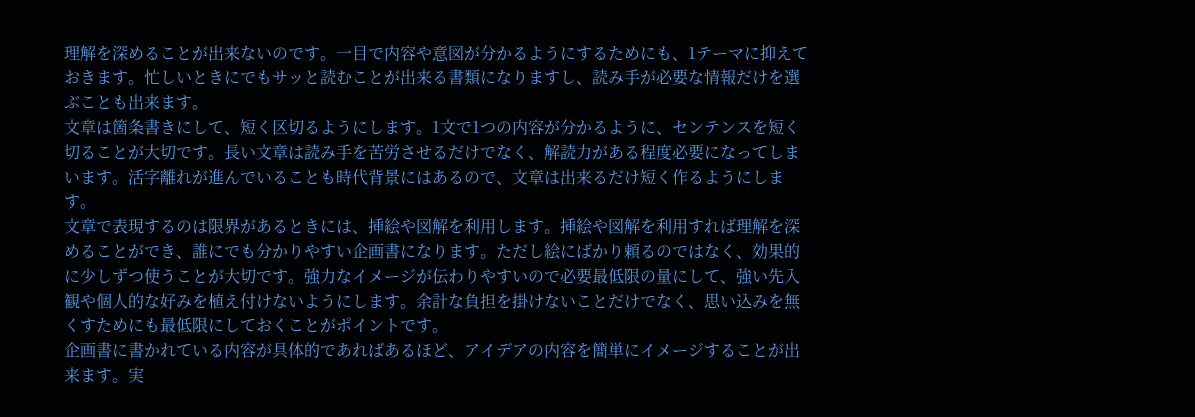理解を深めることが出来ないのです。一目で内容や意図が分かるようにするためにも、1テーマに抑えておきます。忙しいときにでもサッと読むことが出来る書類になりますし、読み手が必要な情報だけを選ぶことも出来ます。
文章は箇条書きにして、短く区切るようにします。1文で1つの内容が分かるように、センテンスを短く切ることが大切です。長い文章は読み手を苦労させるだけでなく、解読力がある程度必要になってしまいます。活字離れが進んでいることも時代背景にはあるので、文章は出来るだけ短く作るようにします。
文章で表現するのは限界があるときには、挿絵や図解を利用します。挿絵や図解を利用すれば理解を深めることができ、誰にでも分かりやすい企画書になります。ただし絵にばかり頼るのではなく、効果的に少しずつ使うことが大切です。強力なイメージが伝わりやすいので必要最低限の量にして、強い先入観や個人的な好みを植え付けないようにします。余計な負担を掛けないことだけでなく、思い込みを無くすためにも最低限にしておくことがポイントです。
企画書に書かれている内容が具体的であればあるほど、アイデアの内容を簡単にイメージすることが出来ます。実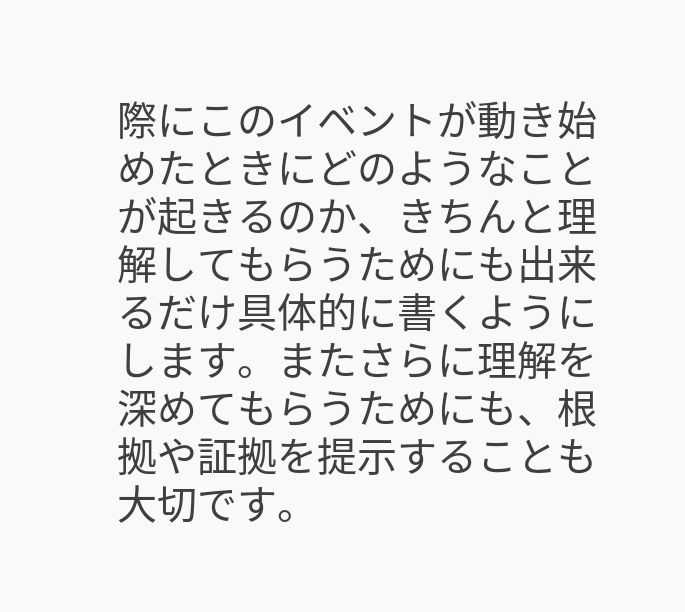際にこのイベントが動き始めたときにどのようなことが起きるのか、きちんと理解してもらうためにも出来るだけ具体的に書くようにします。またさらに理解を深めてもらうためにも、根拠や証拠を提示することも大切です。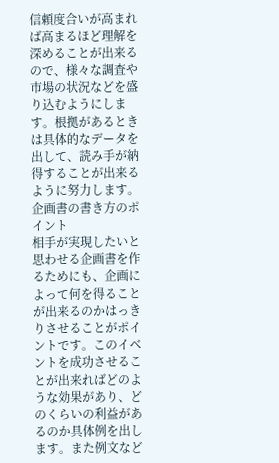信頼度合いが高まれば高まるほど理解を深めることが出来るので、様々な調査や市場の状況などを盛り込むようにします。根拠があるときは具体的なデータを出して、読み手が納得することが出来るように努力します。
企画書の書き方のポイント
相手が実現したいと思わせる企画書を作るためにも、企画によって何を得ることが出来るのかはっきりさせることがポイントです。このイベントを成功させることが出来ればどのような効果があり、どのくらいの利益があるのか具体例を出します。また例文など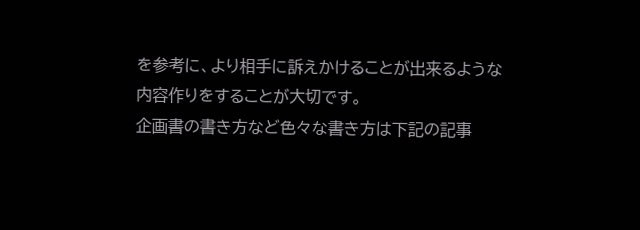を参考に、より相手に訴えかけることが出来るような内容作りをすることが大切です。
企画書の書き方など色々な書き方は下記の記事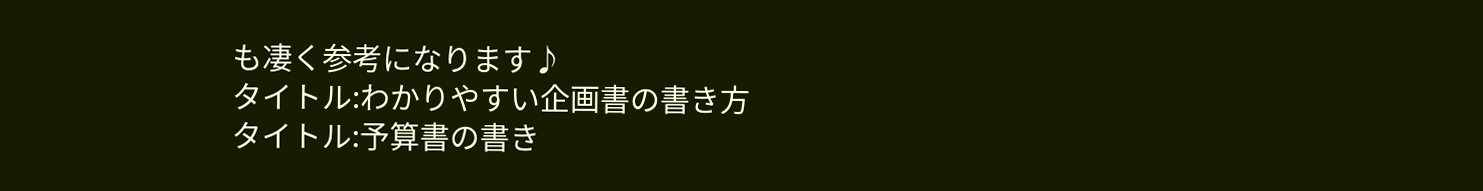も凄く参考になります♪
タイトル:わかりやすい企画書の書き方
タイトル:予算書の書き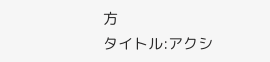方
タイトル:アクシ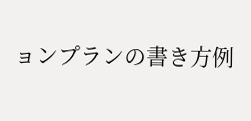ョンプランの書き方例